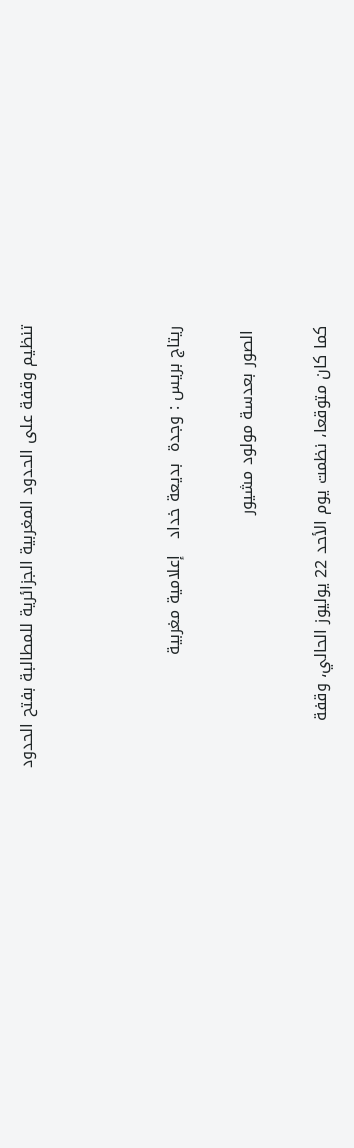تنظيم وقفة على الحدود المغربية الجزائرية للمطالبة بفتح الحدود



ريتاج بريس : وجدة  بديعة خداد   إعلامية مغربية

 الصور بعدسة مولود مشيور

كما كان متوقعا، نظمت يوم الأحد 22 يوليوز الحالي، وقفة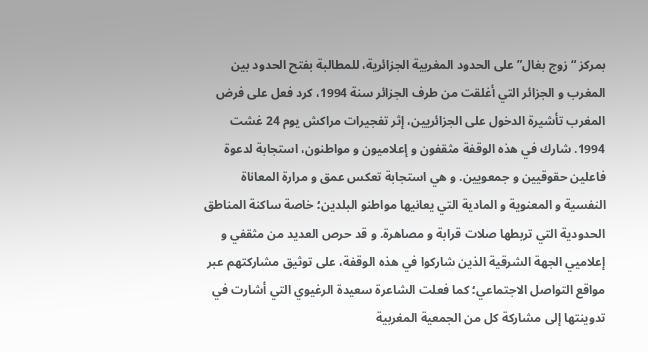بمركز “زوج بغال” على الحدود المغربية الجزائرية، للمطالبة بفتح الحدود بين المغرب و الجزائر التي أغلقت من طرف الجزائر سنة 1994، كرد فعل على فرض المغرب تأشيرة الدخول على الجزائريين، إثر تفجيرات مراكش يوم 24 غشت 1994. شارك في هذه الوقفة مثقفون و إعلاميون و مواطنون، استجابة لدعوة فاعلين حقوقيين و جمعويين. و هي استجابة تعكس عمق و مرارة المعاناة النفسية و المعنوية و المادية التي يعانيها مواطنو البلدين؛ خاصة ساكنة المناطق الحدودية التي تربطها صلات قرابة و مصاهرة. و قد حرص العديد من مثقفي و إعلاميي الجهة الشرقية الذين شاركوا في هذه الوقفة، على توثيق مشاركتهم عبر مواقع التواصل الاجتماعي؛ كما فعلت الشاعرة سعيدة الرغيوي التي أشارت في تدوينتها إلى مشاركة كل من الجمعية المغربية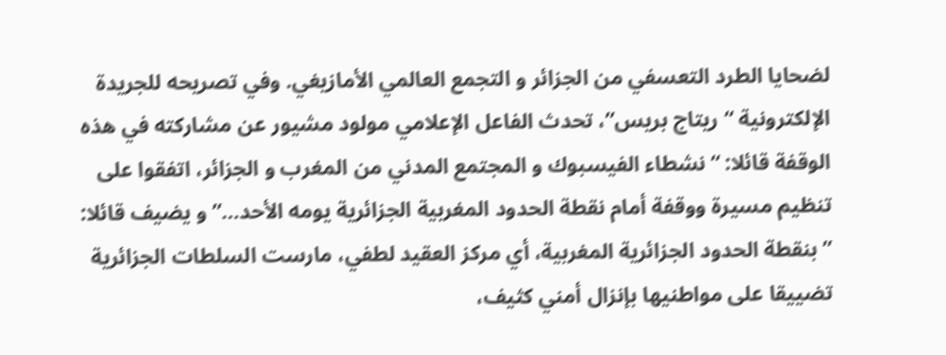لضحايا الطرد التعسفي من الجزائر و التجمع العالمي الأمازيغي. وفي تصريحه للجريدة الإلكترونية “ريتاج بريس”، تحدث الفاعل الإعلامي مولود مشيور عن مشاركته في هذه الوقفة قائلا: “نشطاء الفيسبوك و المجتمع المدني من المغرب و الجزائر، اتفقوا على تنظيم مسيرة ووقفة أمام نقطة الحدود المغربية الجزائرية يومه الأحد…” و يضيف قائلا: ” بنقطة الحدود الجزائرية المغربية، أي مركز العقيد لطفي، مارست السلطات الجزائرية تضييقا على مواطنيها بإنزال أمني كثيف،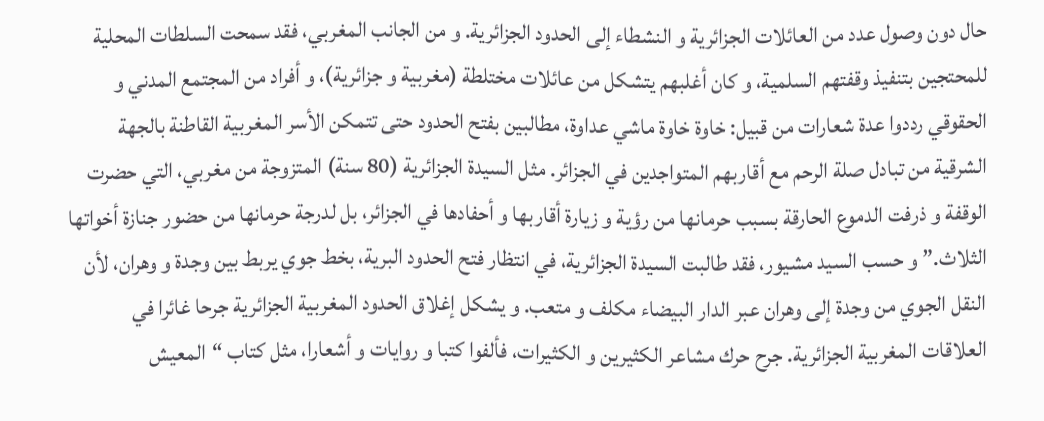حال دون وصول عدد من العائلات الجزائرية و النشطاء إلى الحدود الجزائرية. و من الجانب المغربي، فقد سمحت السلطات المحلية للمحتجين بتنفيذ وقفتهم السلمية، و كان أغلبهم يتشكل من عائلات مختلطة (مغربية و جزائرية)، و أفراد من المجتمع المدني و الحقوقي رددوا عدة شعارات من قبيل: خاوة خاوة ماشي عداوة، مطالبين بفتح الحدود حتى تتمكن الأسر المغربية القاطنة بالجهة الشرقية من تبادل صلة الرحم مع أقاربهم المتواجدين في الجزائر. مثل السيدة الجزائرية (80 سنة) المتزوجة من مغربي، التي حضرت الوقفة و ذرفت الدموع الحارقة بسبب حرمانها من رؤية و زيارة أقاربها و أحفادها في الجزائر، بل لدرجة حرمانها من حضور جنازة أخواتها الثلاث.” و حسب السيد مشيور، فقد طالبت السيدة الجزائرية، في انتظار فتح الحدود البرية، بخط جوي يربط بين وجدة و وهران، لأن النقل الجوي من وجدة إلى وهران عبر الدار البيضاء مكلف و متعب. و يشكل إغلاق الحدود المغربية الجزائرية جرحا غائرا في العلاقات المغربية الجزائرية. جرح حرك مشاعر الكثيرين و الكثيرات، فألفوا كتبا و روايات و أشعارا، مثل كتاب “المعيش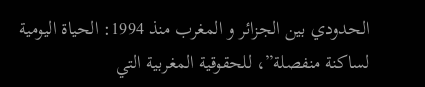الحدودي بين الجزائر و المغرب منذ 1994: الحياة اليومية لساكنة منفصلة”، للحقوقية المغربية التي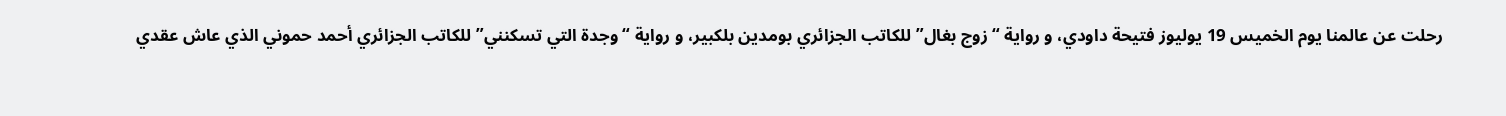رحلت عن عالمنا يوم الخميس 19 يوليوز فتيحة داودي، و رواية “زوج بغال” للكاتب الجزائري بومدين بلكبير، و رواية “وجدة التي تسكنني” للكاتب الجزائري أحمد حموني الذي عاش عقدي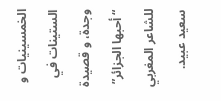الخمسينيات و الستينات في وجدة، و قصيدة “أحبها الجزائر” للشاعر المغربي سعيد عبيد.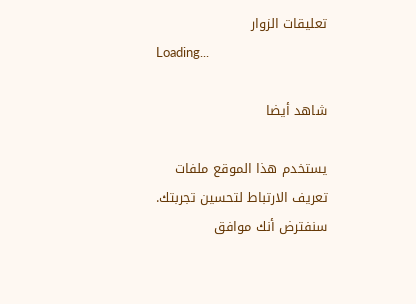تعليقات الزوار
Loading...

شاهد أيضا

يستخدم هذا الموقع ملفات تعريف الارتباط لتحسين تجربتك. سنفترض أنك موافق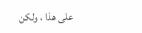على هذا ، ولكن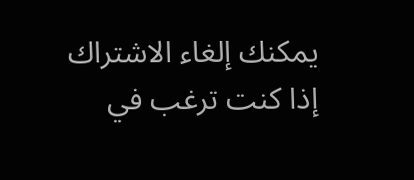يمكنك إلغاء الاشتراك إذا كنت ترغب في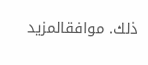ذلك. موافقالمزيد